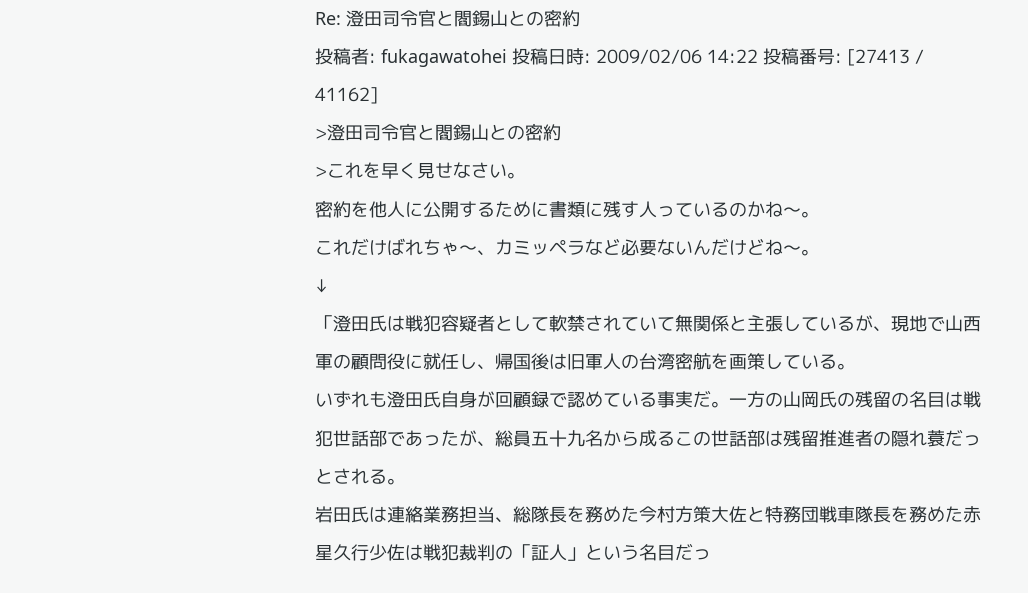Re: 澄田司令官と閻錫山との密約
投稿者: fukagawatohei 投稿日時: 2009/02/06 14:22 投稿番号: [27413 / 41162]
>澄田司令官と閻錫山との密約
>これを早く見せなさい。
密約を他人に公開するために書類に残す人っているのかね〜。
これだけばれちゃ〜、カミッペラなど必要ないんだけどね〜。
↓
「澄田氏は戦犯容疑者として軟禁されていて無関係と主張しているが、現地で山西軍の顧問役に就任し、帰国後は旧軍人の台湾密航を画策している。
いずれも澄田氏自身が回顧録で認めている事実だ。一方の山岡氏の残留の名目は戦犯世話部であったが、総員五十九名から成るこの世話部は残留推進者の隠れ蓑だっとされる。
岩田氏は連絡業務担当、総隊長を務めた今村方策大佐と特務団戦車隊長を務めた赤星久行少佐は戦犯裁判の「証人」という名目だっ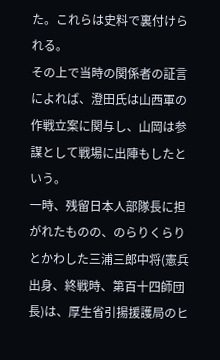た。これらは史料で裏付けられる。
その上で当時の関係者の証言によれば、澄田氏は山西軍の作戦立案に関与し、山岡は参謀として戦場に出陣もしたという。
一時、残留日本人部隊長に担がれたものの、のらりくらりとかわした三浦三郎中将(憲兵出身、終戦時、第百十四師団長)は、厚生省引揚援護局のヒ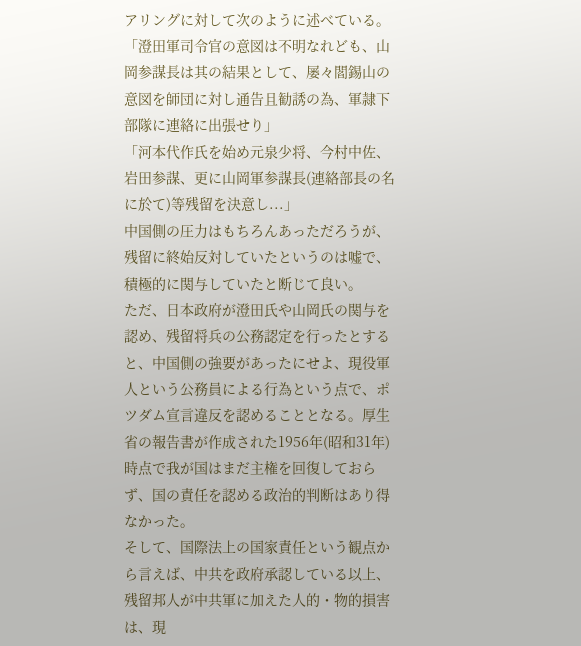アリングに対して次のように述べている。
「澄田軍司令官の意図は不明なれども、山岡参謀長は其の結果として、屡々閻錫山の意図を師団に対し通告且勧誘の為、軍隷下部隊に連絡に出張せり」
「河本代作氏を始め元泉少将、今村中佐、岩田参謀、更に山岡軍参謀長(連絡部長の名に於て)等残留を決意し...」
中国側の圧力はもちろんあっただろうが、残留に終始反対していたというのは嘘で、積極的に関与していたと断じて良い。
ただ、日本政府が澄田氏や山岡氏の関与を認め、残留将兵の公務認定を行ったとすると、中国側の強要があったにせよ、現役軍人という公務員による行為という点で、ポツダム宣言違反を認めることとなる。厚生省の報告書が作成された1956年(昭和31年)時点で我が国はまだ主権を回復しておらず、国の責任を認める政治的判断はあり得なかった。
そして、国際法上の国家責任という観点から言えば、中共を政府承認している以上、残留邦人が中共軍に加えた人的・物的損害は、現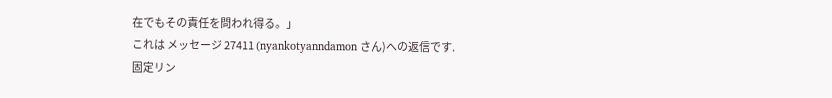在でもその責任を問われ得る。」
これは メッセージ 27411 (nyankotyanndamon さん)への返信です.
固定リン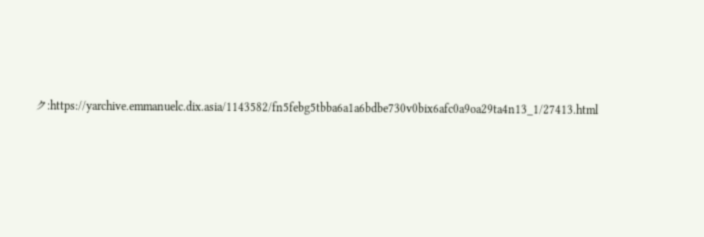ク:https://yarchive.emmanuelc.dix.asia/1143582/fn5febg5tbba6a1a6bdbe730v0bix6afc0a9oa29ta4n13_1/27413.html